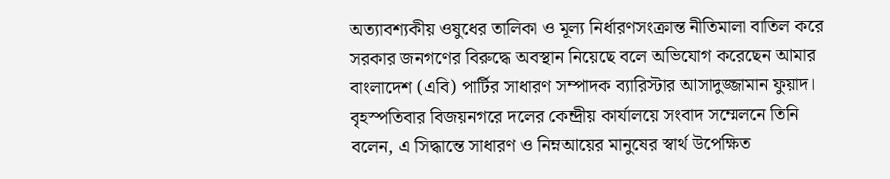অত্যাবশ্যকীয় ওষুধের তালিকা ও মূল্য নির্ধারণসংক্রান্ত নীতিমালা বাতিল করে সরকার জনগণের বিরুদ্ধে অবস্থান নিয়েছে বলে অভিযোগ করেছেন আমার বাংলাদেশ (এবি) পার্টির সাধারণ সম্পাদক ব্যারিস্টার আসাদুজ্জামান ফুয়াদ। বৃহস্পতিবার বিজয়নগরে দলের কেন্দ্রীয় কার্যালয়ে সংবাদ সম্মেলনে তিনি বলেন, এ সিদ্ধান্তে সাধারণ ও নিম্নআয়ের মানুষের স্বার্থ উপেক্ষিত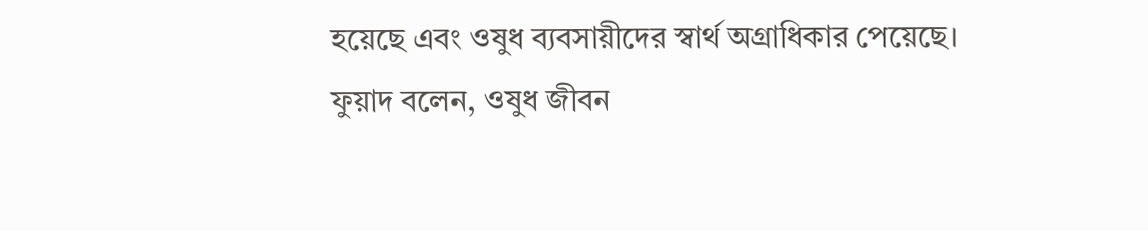হয়েছে এবং ওষুধ ব্যবসায়ীদের স্বার্থ অগ্রাধিকার পেয়েছে।
ফুয়াদ বলেন, ওষুধ জীবন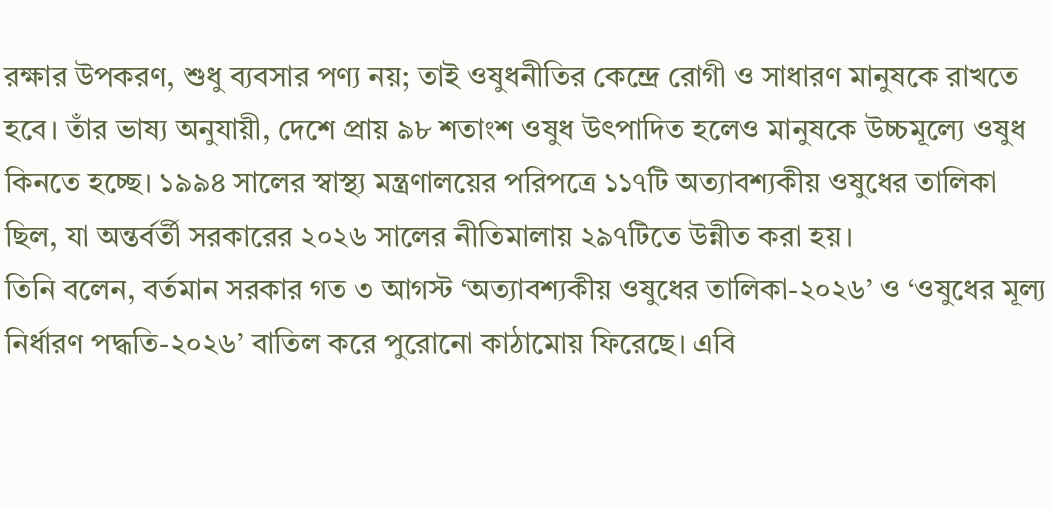রক্ষার উপকরণ, শুধু ব্যবসার পণ্য নয়; তাই ওষুধনীতির কেন্দ্রে রোগী ও সাধারণ মানুষকে রাখতে হবে। তাঁর ভাষ্য অনুযায়ী, দেশে প্রায় ৯৮ শতাংশ ওষুধ উৎপাদিত হলেও মানুষকে উচ্চমূল্যে ওষুধ কিনতে হচ্ছে। ১৯৯৪ সালের স্বাস্থ্য মন্ত্রণালয়ের পরিপত্রে ১১৭টি অত্যাবশ্যকীয় ওষুধের তালিকা ছিল, যা অন্তর্বর্তী সরকারের ২০২৬ সালের নীতিমালায় ২৯৭টিতে উন্নীত করা হয়।
তিনি বলেন, বর্তমান সরকার গত ৩ আগস্ট ‘অত্যাবশ্যকীয় ওষুধের তালিকা-২০২৬’ ও ‘ওষুধের মূল্য নির্ধারণ পদ্ধতি-২০২৬’ বাতিল করে পুরোনো কাঠামোয় ফিরেছে। এবি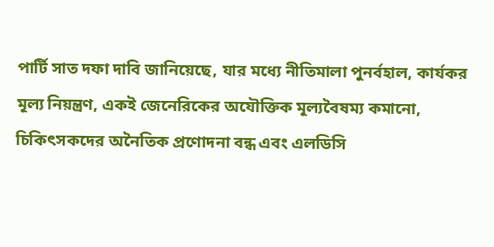পার্টি সাত দফা দাবি জানিয়েছে, যার মধ্যে নীতিমালা পুনর্বহাল, কার্যকর মূল্য নিয়ন্ত্রণ, একই জেনেরিকের অযৌক্তিক মূল্যবৈষম্য কমানো, চিকিৎসকদের অনৈতিক প্রণোদনা বন্ধ এবং এলডিসি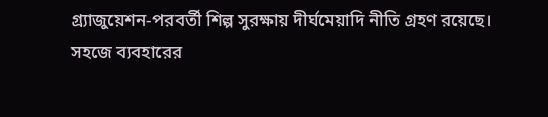গ্র্যাজুয়েশন-পরবর্তী শিল্প সুরক্ষায় দীর্ঘমেয়াদি নীতি গ্রহণ রয়েছে।
সহজে ব্যবহারের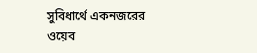সুবিধার্থে একনজরের ওয়েব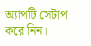অ্যাপটি সেটাপ করে নিন।